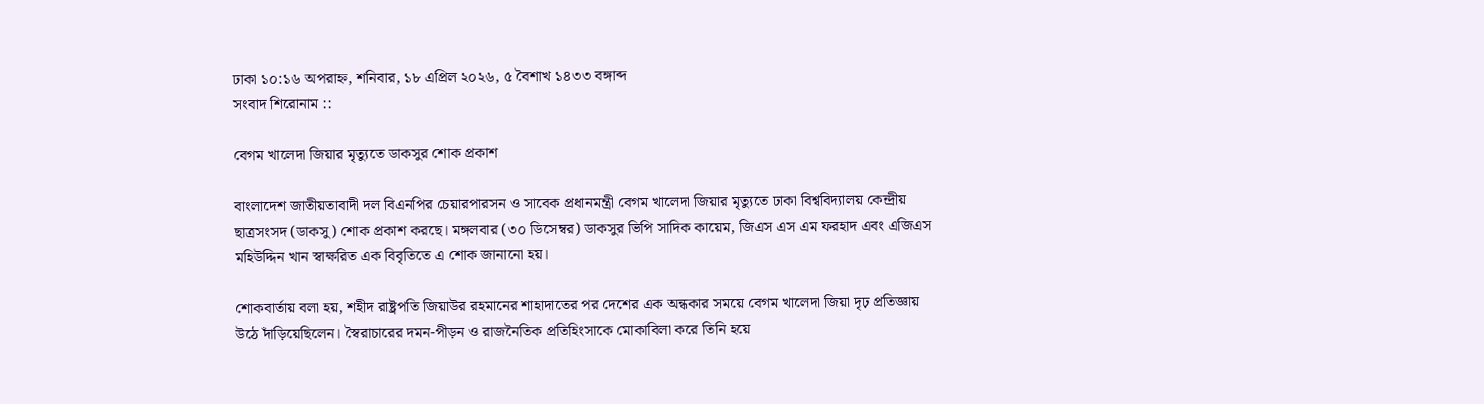ঢাকা ১০:১৬ অপরাহ্ন, শনিবার, ১৮ এপ্রিল ২০২৬, ৫ বৈশাখ ১৪৩৩ বঙ্গাব্দ
সংবাদ শিরোনাম ::

বেগম খালেদা জিয়ার মৃত্যুতে ডাকসুর শোক প্রকাশ

বাংলাদেশ জাতীয়তাবাদী দল বিএনপির চেয়ারপারসন ও সাবেক প্রধানমন্ত্রী বেগম খালেদা জিয়ার মৃত্যুতে ঢাকা বিশ্ববিদ্যালয় কেন্দ্রীয় ছাত্রসংসদ (ডাকসু) শোক প্রকাশ করছে। মঙ্গলবার (৩০ ডিসেম্বর) ডাকসুর ভিপি সাদিক কায়েম, জিএস এস এম ফরহাদ এবং এজিএস মহিউদ্দিন খান স্বাক্ষরিত এক বিবৃতিতে এ শোক জানানো হয়।

শোকবার্তায় বলা হয়, শহীদ রাষ্ট্রপতি জিয়াউর রহমানের শাহাদাতের পর দেশের এক অন্ধকার সময়ে বেগম খালেদা জিয়া দৃঢ় প্রতিজ্ঞায় উঠে দাঁড়িয়েছিলেন। স্বৈরাচারের দমন-পীড়ন ও রাজনৈতিক প্রতিহিংসাকে মোকাবিলা করে তিনি হয়ে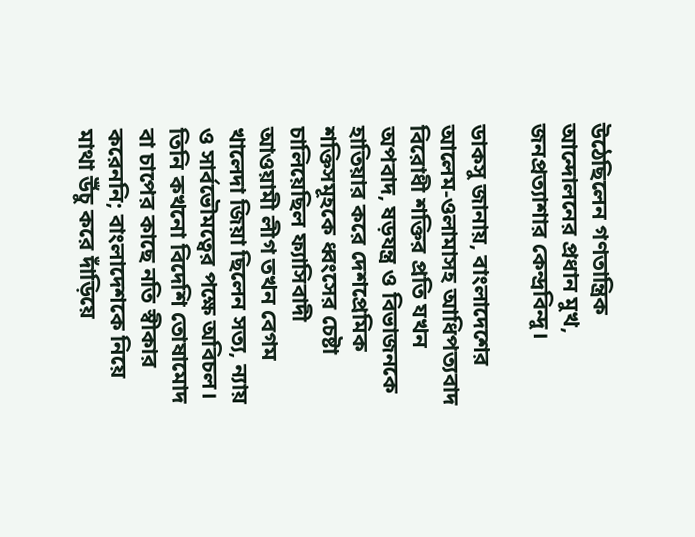উঠেছিলেন গণতান্ত্রিক আন্দোলনের প্রধান মুখ, জনপ্রত্যাশার কেন্দ্রবিন্দু।

ডাকসু জানায়, বাংলাদেশের আলেম-ওলামাসহ আধিপত্যবাদ বিরোধী শক্তির প্রতি যখন অপবাদ, ষড়যন্ত্র ও বিভাজনকে হাতিয়ার করে দেশপ্রেমিক শক্তিসমূহকে ধ্বংসের চেষ্টা চালিয়েছিল ফ্যাসিবাদী আওয়ামী লীগ তখন বেগম খালেদা জিয়া ছিলেন সত্য, ন্যায় ও সার্বভৌমত্বের পক্ষে অবিচল। তিনি কখনো বিদেশি তোষামোদ বা চাপের কাছে নতি স্বীকার করেননি; বাংলাদেশকে নিয়ে মাথা উঁচু করে দাঁড়িয়ে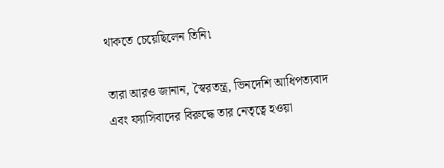থাকতে চেয়েছিলেন তিনি৷

তারা আরও জানান, স্বৈরতন্ত্র, ভিনদেশি আধিপত্যবাদ এবং ফ্যাসিবাদের বিরুদ্ধে তার নেতৃত্বে হওয়া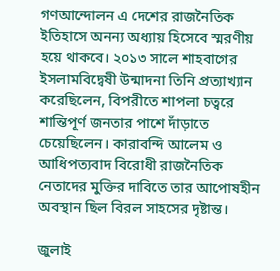গণআন্দোলন এ দেশের রাজনৈতিক ইতিহাসে অনন্য অধ্যায় হিসেবে স্মরণীয় হয়ে থাকবে। ২০১৩ সালে শাহবাগের ইসলামবিদ্বেষী উন্মাদনা তিনি প্রত্যাখ্যান করেছিলেন, বিপরীতে শাপলা চত্বরে শান্তিপূর্ণ জনতার পাশে দাঁড়াতে চেয়েছিলেন। কারাবন্দি আলেম ও আধিপত্যবাদ বিরোধী রাজনৈতিক নেতাদের মুক্তির দাবিতে তার আপোষহীন অবস্থান ছিল বিরল সাহসের দৃষ্টান্ত।

জুলাই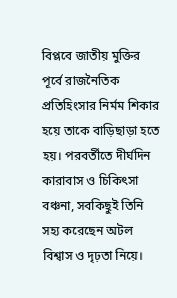বিপ্লবে জাতীয় মুক্তির পূর্বে রাজনৈতিক প্রতিহিংসার নির্মম শিকার হয়ে তাকে বাড়িছাড়া হতে হয়। পরবর্তীতে দীর্ঘদিন কারাবাস ও চিকিৎসা বঞ্চনা, সবকিছুই তিনি সহ্য করেছেন অটল বিশ্বাস ও দৃঢ়তা নিয়ে।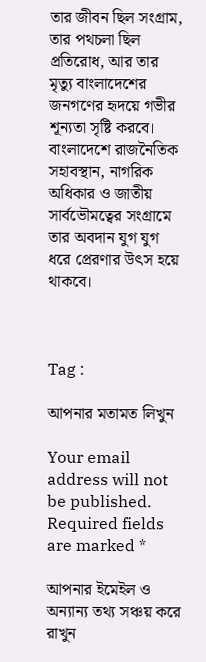তার জীবন ছিল সংগ্রাম, তার পথচলা ছিল প্রতিরোধ, আর তার মৃত্যু বাংলাদেশের জনগণের হৃদয়ে গভীর শূন্যতা সৃষ্টি করবে। বাংলাদেশে রাজনৈতিক সহাবস্থান, নাগরিক অধিকার ও জাতীয় সার্বভৌমত্বের সংগ্রামে তার অবদান যুগ যুগ ধরে প্রেরণার উৎস হয়ে থাকবে।



Tag :

আপনার মতামত লিখুন

Your email address will not be published. Required fields are marked *

আপনার ইমেইল ও অন্যান্য তথ্য সঞ্চয় করে রাখুন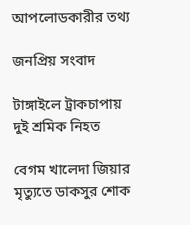আপলোডকারীর তথ্য

জনপ্রিয় সংবাদ

টাঙ্গাইলে ট্রাকচাপায় দুই শ্রমিক নিহত

বেগম খালেদা জিয়ার মৃত্যুতে ডাকসুর শোক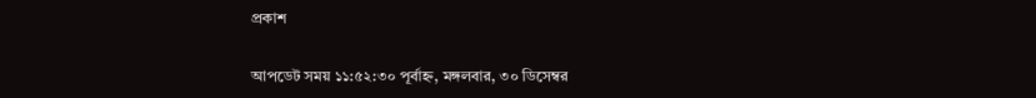প্রকাশ

আপডেট সময় ১১:৫২:৩০ পূর্বাহ্ন, মঙ্গলবার, ৩০ ডিসেম্বর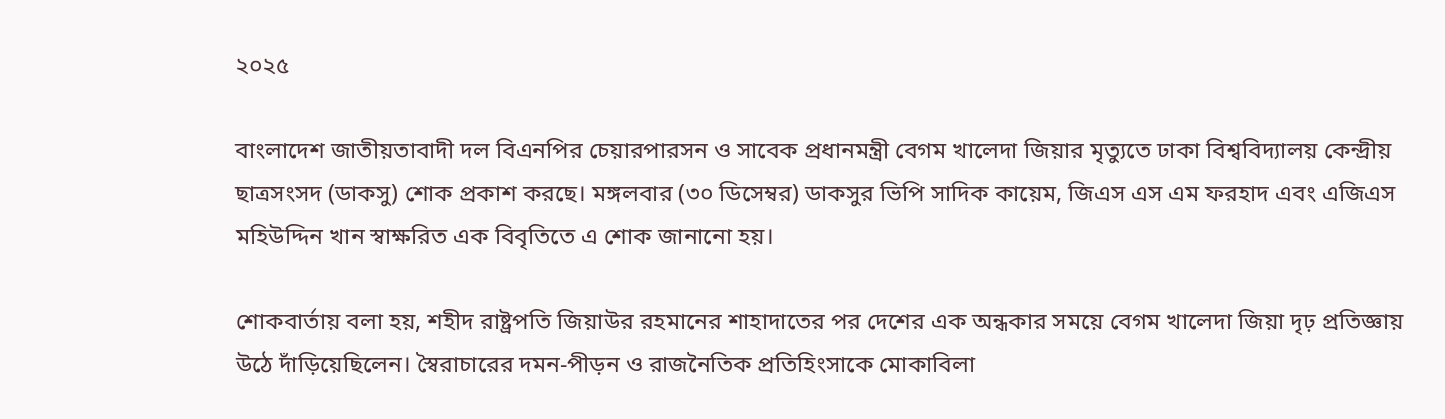২০২৫

বাংলাদেশ জাতীয়তাবাদী দল বিএনপির চেয়ারপারসন ও সাবেক প্রধানমন্ত্রী বেগম খালেদা জিয়ার মৃত্যুতে ঢাকা বিশ্ববিদ্যালয় কেন্দ্রীয় ছাত্রসংসদ (ডাকসু) শোক প্রকাশ করছে। মঙ্গলবার (৩০ ডিসেম্বর) ডাকসুর ভিপি সাদিক কায়েম, জিএস এস এম ফরহাদ এবং এজিএস মহিউদ্দিন খান স্বাক্ষরিত এক বিবৃতিতে এ শোক জানানো হয়।

শোকবার্তায় বলা হয়, শহীদ রাষ্ট্রপতি জিয়াউর রহমানের শাহাদাতের পর দেশের এক অন্ধকার সময়ে বেগম খালেদা জিয়া দৃঢ় প্রতিজ্ঞায় উঠে দাঁড়িয়েছিলেন। স্বৈরাচারের দমন-পীড়ন ও রাজনৈতিক প্রতিহিংসাকে মোকাবিলা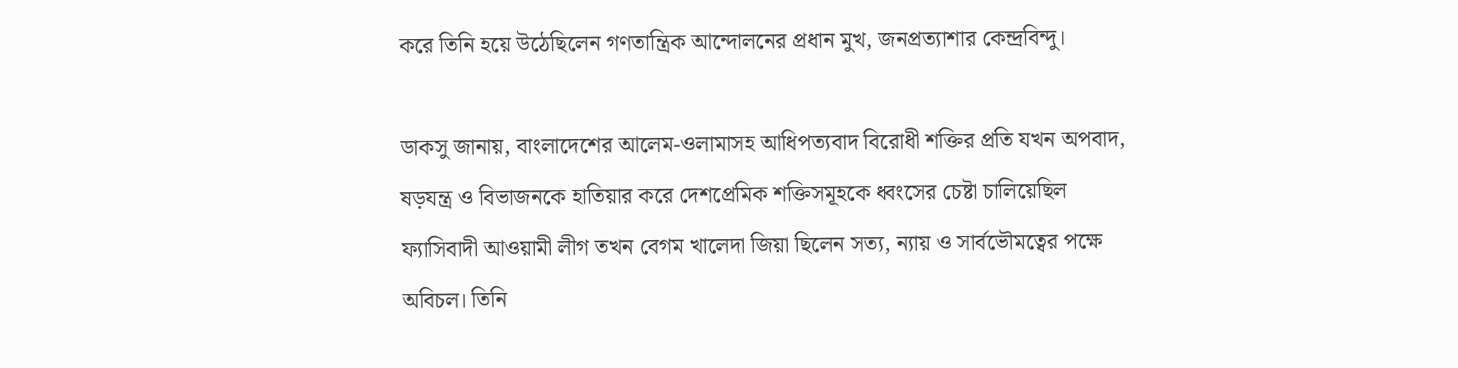করে তিনি হয়ে উঠেছিলেন গণতান্ত্রিক আন্দোলনের প্রধান মুখ, জনপ্রত্যাশার কেন্দ্রবিন্দু।

ডাকসু জানায়, বাংলাদেশের আলেম-ওলামাসহ আধিপত্যবাদ বিরোধী শক্তির প্রতি যখন অপবাদ, ষড়যন্ত্র ও বিভাজনকে হাতিয়ার করে দেশপ্রেমিক শক্তিসমূহকে ধ্বংসের চেষ্টা চালিয়েছিল ফ্যাসিবাদী আওয়ামী লীগ তখন বেগম খালেদা জিয়া ছিলেন সত্য, ন্যায় ও সার্বভৌমত্বের পক্ষে অবিচল। তিনি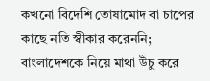কখনো বিদেশি তোষামোদ বা চাপের কাছে নতি স্বীকার করেননি; বাংলাদেশকে নিয়ে মাথা উঁচু করে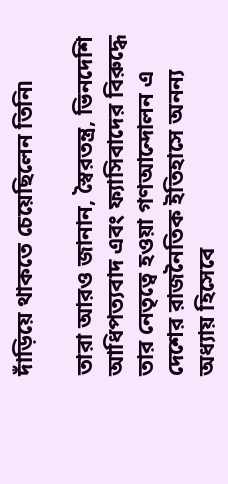দাঁড়িয়ে থাকতে চেয়েছিলেন তিনি৷

তারা আরও জানান, স্বৈরতন্ত্র, ভিনদেশি আধিপত্যবাদ এবং ফ্যাসিবাদের বিরুদ্ধে তার নেতৃত্বে হওয়া গণআন্দোলন এ দেশের রাজনৈতিক ইতিহাসে অনন্য অধ্যায় হিসেবে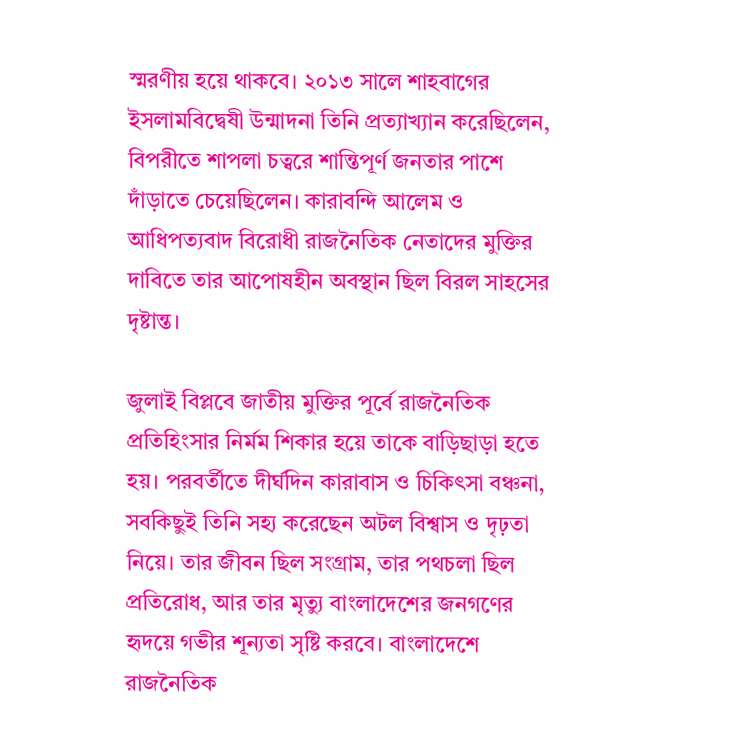স্মরণীয় হয়ে থাকবে। ২০১৩ সালে শাহবাগের ইসলামবিদ্বেষী উন্মাদনা তিনি প্রত্যাখ্যান করেছিলেন, বিপরীতে শাপলা চত্বরে শান্তিপূর্ণ জনতার পাশে দাঁড়াতে চেয়েছিলেন। কারাবন্দি আলেম ও আধিপত্যবাদ বিরোধী রাজনৈতিক নেতাদের মুক্তির দাবিতে তার আপোষহীন অবস্থান ছিল বিরল সাহসের দৃষ্টান্ত।

জুলাই বিপ্লবে জাতীয় মুক্তির পূর্বে রাজনৈতিক প্রতিহিংসার নির্মম শিকার হয়ে তাকে বাড়িছাড়া হতে হয়। পরবর্তীতে দীর্ঘদিন কারাবাস ও চিকিৎসা বঞ্চনা, সবকিছুই তিনি সহ্য করেছেন অটল বিশ্বাস ও দৃঢ়তা নিয়ে। তার জীবন ছিল সংগ্রাম, তার পথচলা ছিল প্রতিরোধ, আর তার মৃত্যু বাংলাদেশের জনগণের হৃদয়ে গভীর শূন্যতা সৃষ্টি করবে। বাংলাদেশে রাজনৈতিক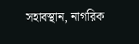সহাবস্থান, নাগরিক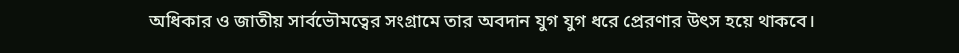অধিকার ও জাতীয় সার্বভৌমত্বের সংগ্রামে তার অবদান যুগ যুগ ধরে প্রেরণার উৎস হয়ে থাকবে।